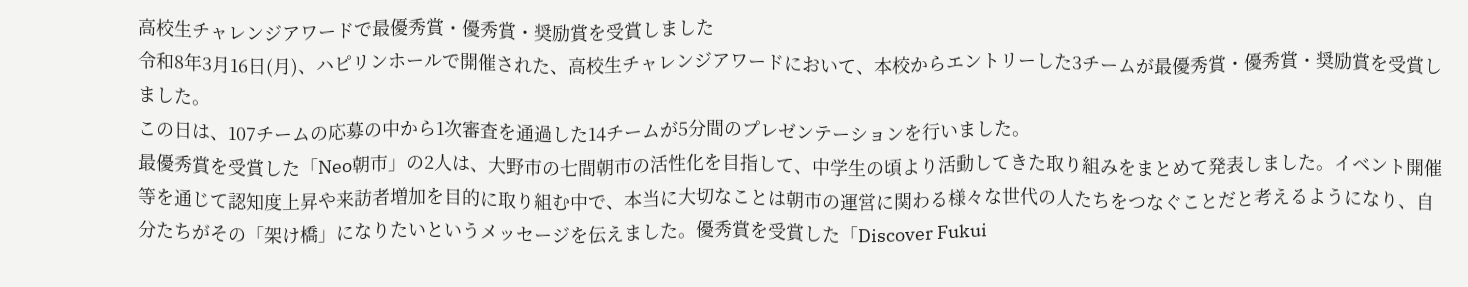高校生チャレンジアワードで最優秀賞・優秀賞・奨励賞を受賞しました
令和8年3月16日(月)、ハピリンホールで開催された、高校生チャレンジアワードにおいて、本校からエントリーした3チームが最優秀賞・優秀賞・奨励賞を受賞しました。
この日は、107チームの応募の中から1次審査を通過した14チームが5分間のプレゼンテーションを行いました。
最優秀賞を受賞した「Neo朝市」の2人は、大野市の七間朝市の活性化を目指して、中学生の頃より活動してきた取り組みをまとめて発表しました。イベント開催等を通じて認知度上昇や来訪者増加を目的に取り組む中で、本当に大切なことは朝市の運営に関わる様々な世代の人たちをつなぐことだと考えるようになり、自分たちがその「架け橋」になりたいというメッセージを伝えました。優秀賞を受賞した「Discover Fukui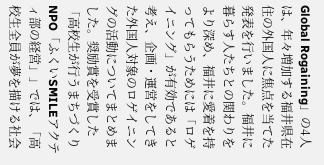Global Rogaining」の4人は、年々増加する福井県在住の外国人に焦点を当てた発表を行いました。福井に暮らす人たちとの関わりをより深め、福井に愛着を持ってもらうためには「ロゲイニング」が有効であると考え、企画・運営をしてきた外国人対象のロゲイニングの活動についてまとめました。奨励賞を受賞した「高校生が行うまちづくりNPO「ふくいSMILEアクティ部の経営」」では、「高校生全員が夢を描ける社会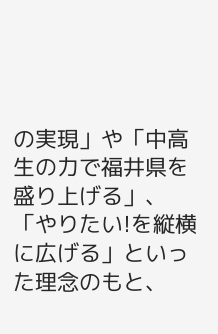の実現」や「中高生の力で福井県を盛り上げる」、「やりたい!を縦横に広げる」といった理念のもと、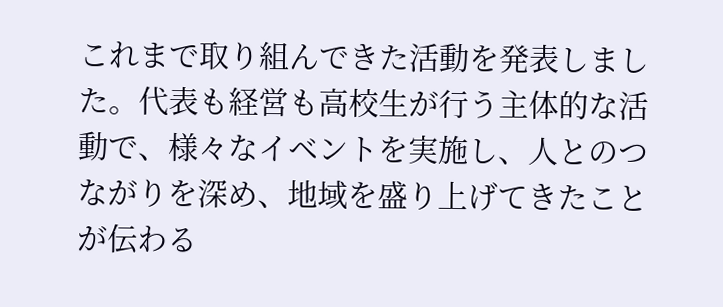これまで取り組んできた活動を発表しました。代表も経営も高校生が行う主体的な活動で、様々なイベントを実施し、人とのつながりを深め、地域を盛り上げてきたことが伝わる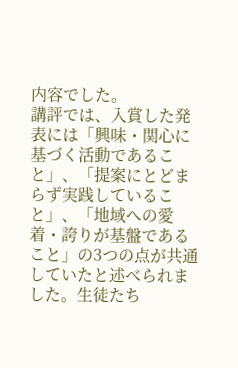内容でした。
講評では、入賞した発表には「興味・関心に基づく活動であること」、「提案にとどまらず実践していること」、「地域への愛着・誇りが基盤であること」の3つの点が共通していたと述べられました。生徒たち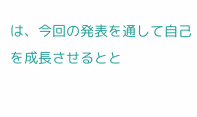は、今回の発表を通して自己を成長させるとと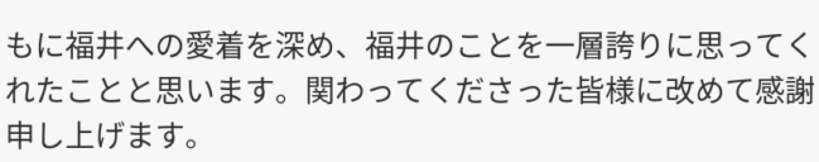もに福井への愛着を深め、福井のことを一層誇りに思ってくれたことと思います。関わってくださった皆様に改めて感謝申し上げます。